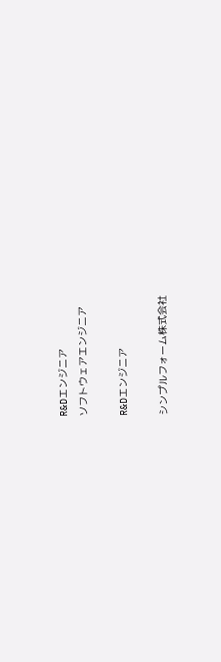R&Dエンジニア
ソフトウェアエンジニア

R&Dエンジニア

シンプルフォーム株式会社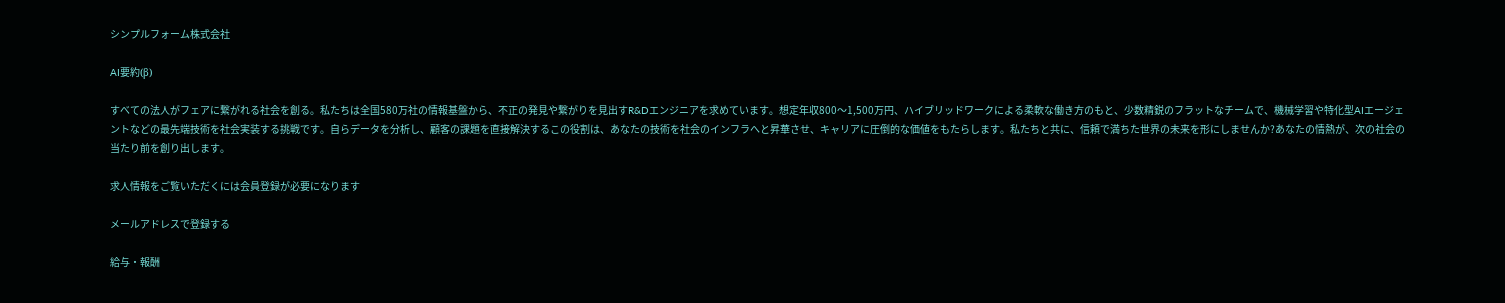シンプルフォーム株式会社

AI要約(β)

すべての法人がフェアに繋がれる社会を創る。私たちは全国580万社の情報基盤から、不正の発見や繋がりを見出すR&Dエンジニアを求めています。想定年収800〜1,500万円、ハイブリッドワークによる柔軟な働き方のもと、少数精鋭のフラットなチームで、機械学習や特化型AIエージェントなどの最先端技術を社会実装する挑戦です。自らデータを分析し、顧客の課題を直接解決するこの役割は、あなたの技術を社会のインフラへと昇華させ、キャリアに圧倒的な価値をもたらします。私たちと共に、信頼で満ちた世界の未来を形にしませんか?あなたの情熱が、次の社会の当たり前を創り出します。

求人情報をご覧いただくには会員登録が必要になります

メールアドレスで登録する

給与・報酬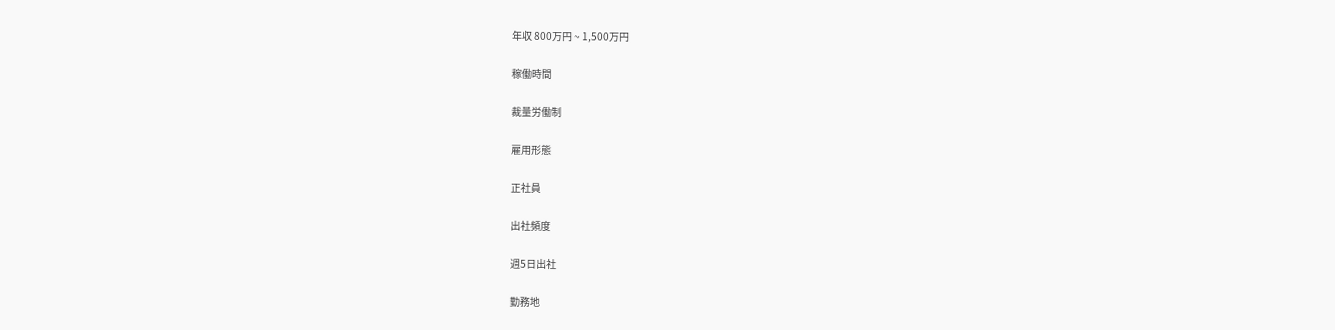年収 800万円 ~ 1,500万円

稼働時間

裁量労働制

雇用形態

正社員

出社頻度

週5日出社

勤務地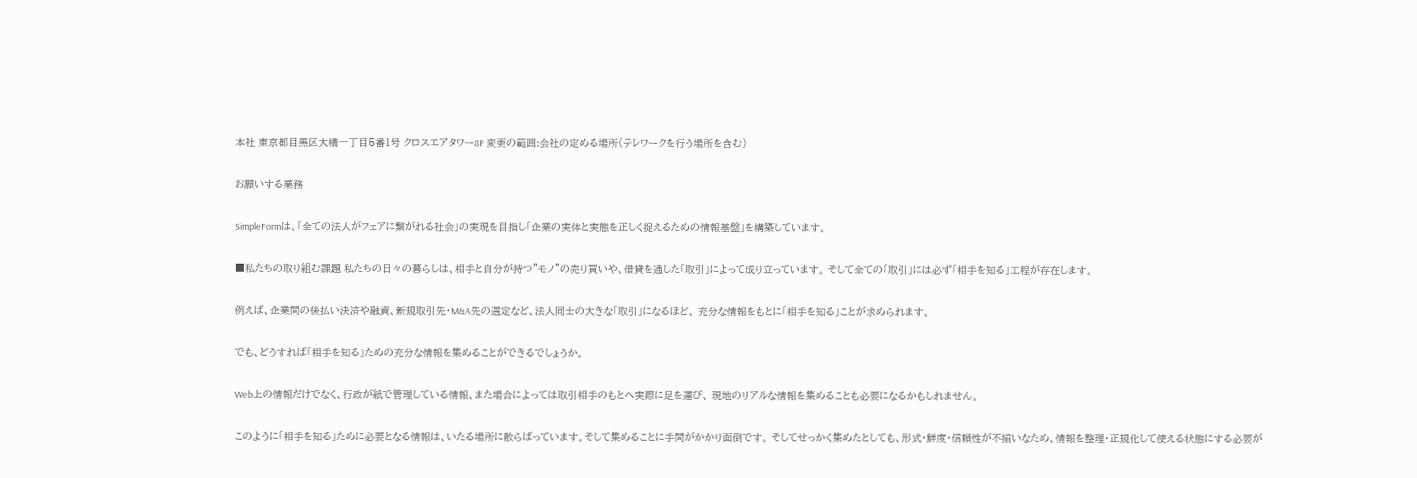本社 東京都目黒区大橋一丁目5番1号 クロスエアタワー8F 変更の範囲:会社の定める場所(テレワークを行う場所を含む)

お願いする業務

SimpleFormは、「全ての法人がフェアに繋がれる社会」の実現を目指し「企業の実体と実態を正しく捉えるための情報基盤」を構築しています。

■私たちの取り組む課題 私たちの日々の暮らしは、相手と自分が持つ”モノ”の売り買いや、借貸を通した「取引」によって成り立っています。 そして全ての「取引」には必ず「相手を知る」工程が存在します。

例えば、企業間の後払い決済や融資、新規取引先・M&A先の選定など、法人同士の大きな「取引」になるほど、 充分な情報をもとに「相手を知る」ことが求められます。

でも、どうすれば「相手を知る」ための充分な情報を集めることができるでしょうか。

Web上の情報だけでなく、行政が紙で管理している情報、また場合によっては取引相手のもとへ実際に足を運び、 現地のリアルな情報を集めることも必要になるかもしれません。

このように「相手を知る」ために必要となる情報は、いたる場所に散らばっています。そして集めることに手間がかかり面倒です。 そしてせっかく集めたとしても、形式・鮮度・信頼性が不揃いなため、情報を整理・正規化して使える状態にする必要が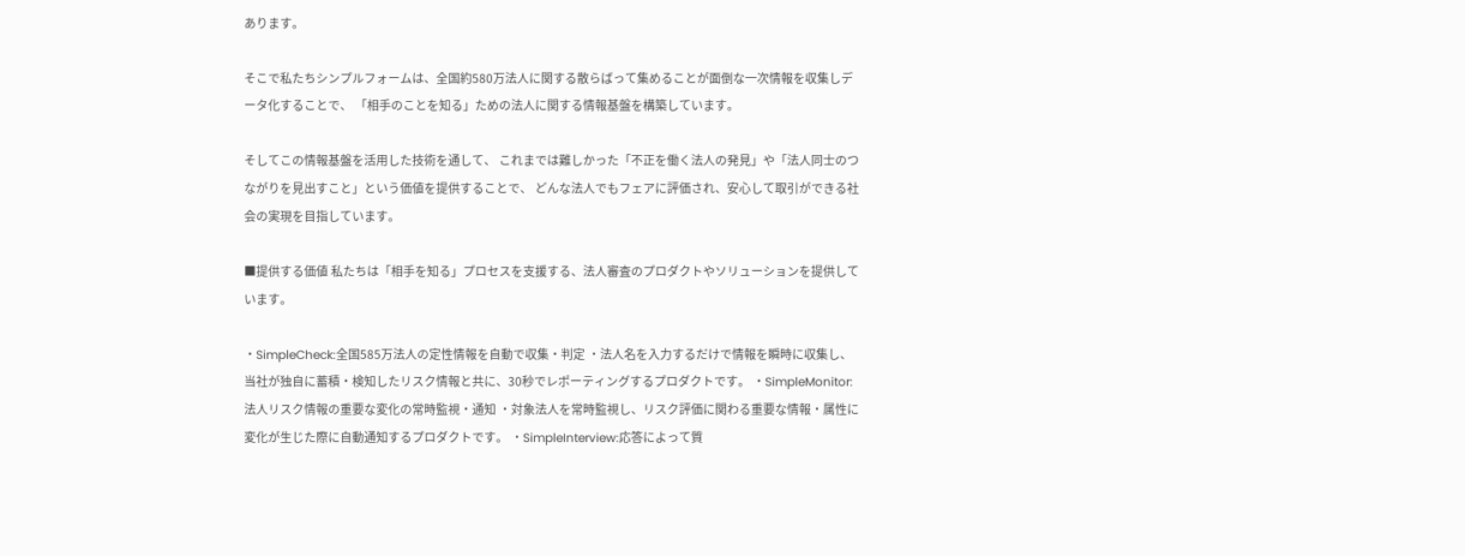あります。

そこで私たちシンプルフォームは、全国約580万法人に関する散らばって集めることが面倒な一次情報を収集しデータ化することで、 「相手のことを知る」ための法人に関する情報基盤を構築しています。

そしてこの情報基盤を活用した技術を通して、 これまでは難しかった「不正を働く法人の発見」や「法人同士のつながりを見出すこと」という価値を提供することで、 どんな法人でもフェアに評価され、安心して取引ができる社会の実現を目指しています。

■提供する価値 私たちは「相手を知る」プロセスを支援する、法人審査のプロダクトやソリューションを提供しています。

・SimpleCheck:全国585万法人の定性情報を自動で収集・判定 ・法人名を入力するだけで情報を瞬時に収集し、当社が独自に蓄積・検知したリスク情報と共に、30秒でレポーティングするプロダクトです。 ・SimpleMonitor:法人リスク情報の重要な変化の常時監視・通知 ・対象法人を常時監視し、リスク評価に関わる重要な情報・属性に変化が生じた際に自動通知するプロダクトです。 ・SimpleInterview:応答によって質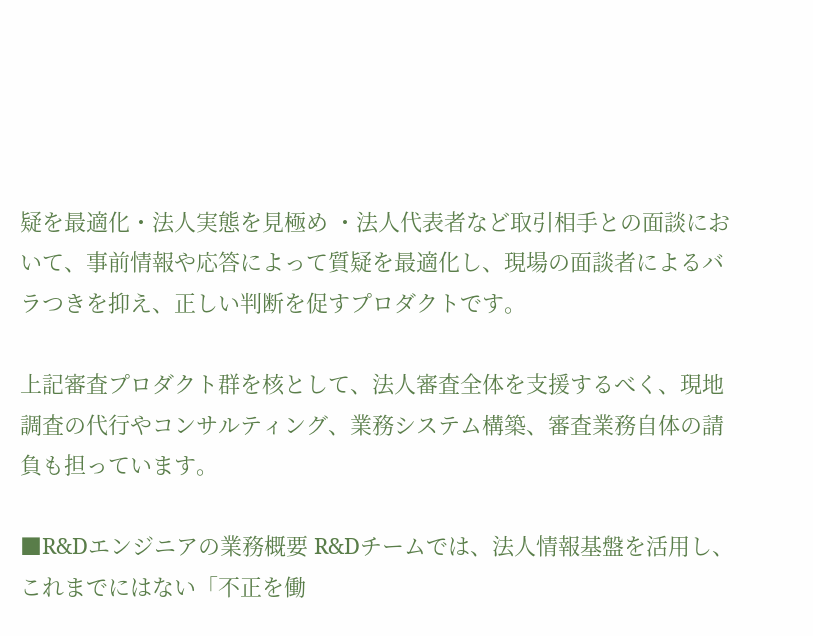疑を最適化・法人実態を見極め ・法人代表者など取引相手との面談において、事前情報や応答によって質疑を最適化し、現場の面談者によるバラつきを抑え、正しい判断を促すプロダクトです。

上記審査プロダクト群を核として、法人審査全体を支援するべく、現地調査の代行やコンサルティング、業務システム構築、審査業務自体の請負も担っています。

■R&Dエンジニアの業務概要 R&Dチームでは、法人情報基盤を活用し、これまでにはない「不正を働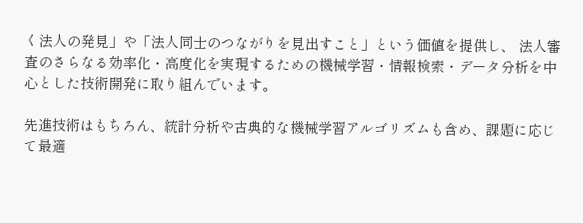く法人の発見」や「法人同士のつながりを見出すこと」という価値を提供し、 法人審査のさらなる効率化・高度化を実現するための機械学習・情報検索・データ分析を中心とした技術開発に取り組んでいます。

先進技術はもちろん、統計分析や古典的な機械学習アルゴリズムも含め、課題に応じて最適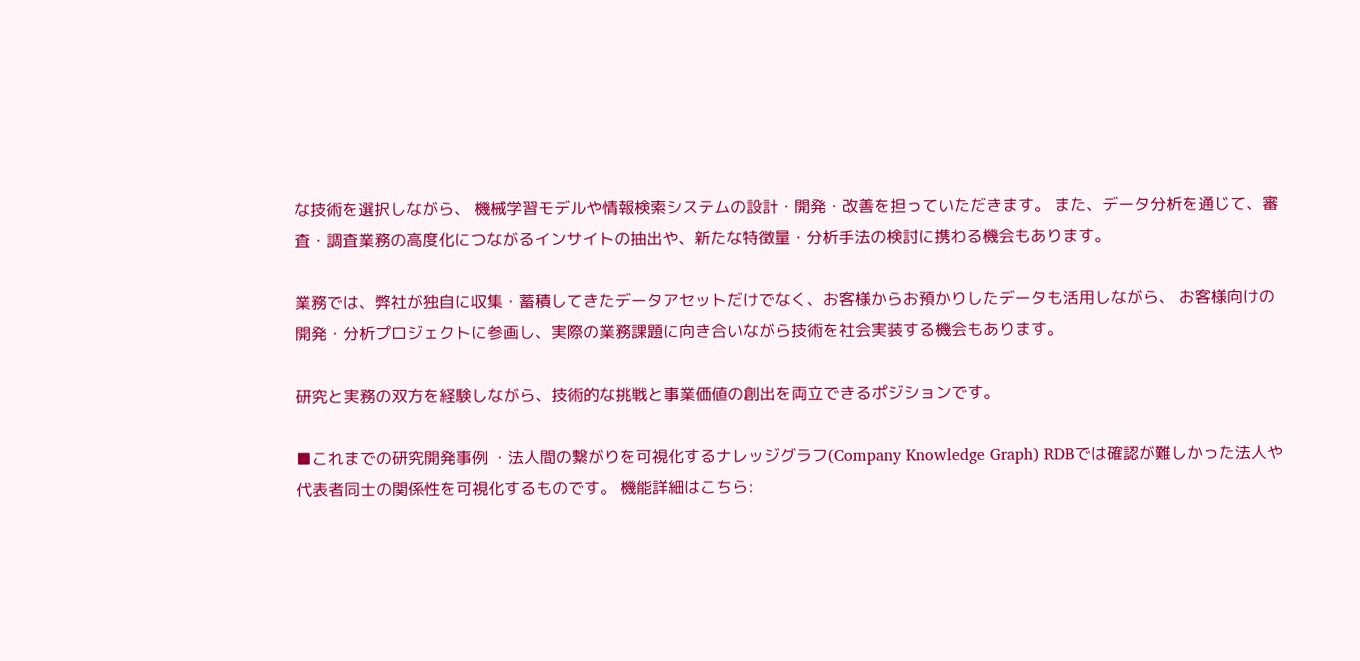な技術を選択しながら、 機械学習モデルや情報検索システムの設計・開発・改善を担っていただきます。 また、データ分析を通じて、審査・調査業務の高度化につながるインサイトの抽出や、新たな特徴量・分析手法の検討に携わる機会もあります。

業務では、弊社が独自に収集・蓄積してきたデータアセットだけでなく、お客様からお預かりしたデータも活用しながら、 お客様向けの開発・分析プロジェクトに参画し、実際の業務課題に向き合いながら技術を社会実装する機会もあります。

研究と実務の双方を経験しながら、技術的な挑戦と事業価値の創出を両立できるポジションです。

■これまでの研究開発事例 ・法人間の繋がりを可視化するナレッジグラフ(Company Knowledge Graph) RDBでは確認が難しかった法人や代表者同士の関係性を可視化するものです。 機能詳細はこちら: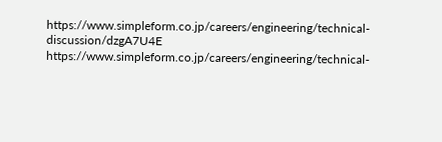https://www.simpleform.co.jp/careers/engineering/technical-discussion/dzgA7U4E https://www.simpleform.co.jp/careers/engineering/technical-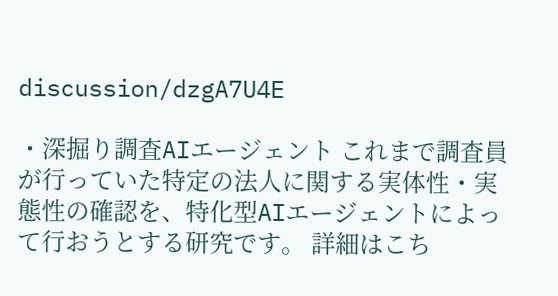discussion/dzgA7U4E

・深掘り調査AIエージェント これまで調査員が行っていた特定の法人に関する実体性・実態性の確認を、特化型AIエージェントによって行おうとする研究です。 詳細はこち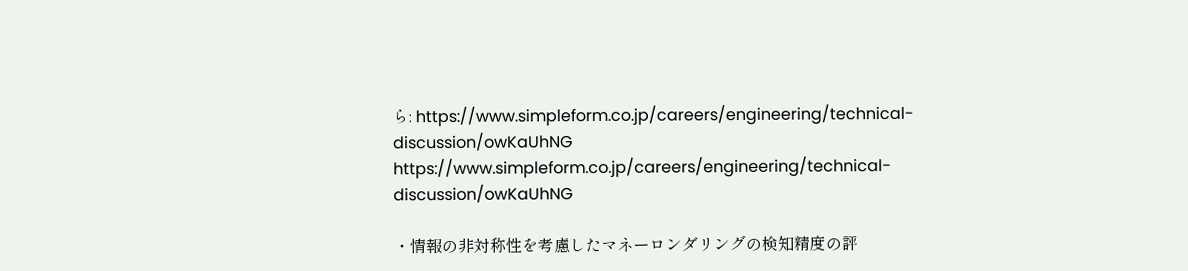ら: https://www.simpleform.co.jp/careers/engineering/technical-discussion/owKaUhNG https://www.simpleform.co.jp/careers/engineering/technical-discussion/owKaUhNG

・情報の非対称性を考慮したマネーロンダリングの検知精度の評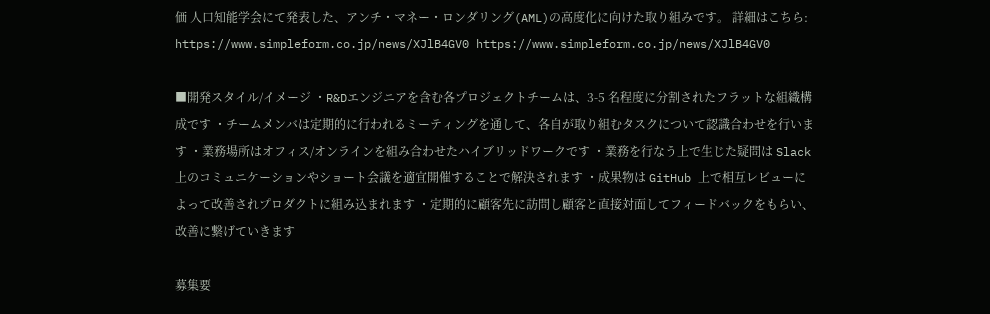価 人口知能学会にて発表した、アンチ・マネー・ロンダリング(AML)の高度化に向けた取り組みです。 詳細はこちら: https://www.simpleform.co.jp/news/XJlB4GV0 https://www.simpleform.co.jp/news/XJlB4GV0

■開発スタイル/イメージ ・R&Dエンジニアを含む各プロジェクトチームは、3-5 名程度に分割されたフラットな組織構成です ・チームメンバは定期的に行われるミーティングを通して、各自が取り組むタスクについて認識合わせを行います ・業務場所はオフィス/オンラインを組み合わせたハイブリッドワークです ・業務を行なう上で生じた疑問は Slack 上のコミュニケーションやショート会議を適宜開催することで解決されます ・成果物は GitHub 上で相互レビューによって改善されプロダクトに組み込まれます ・定期的に顧客先に訪問し顧客と直接対面してフィードバックをもらい、改善に繋げていきます

募集要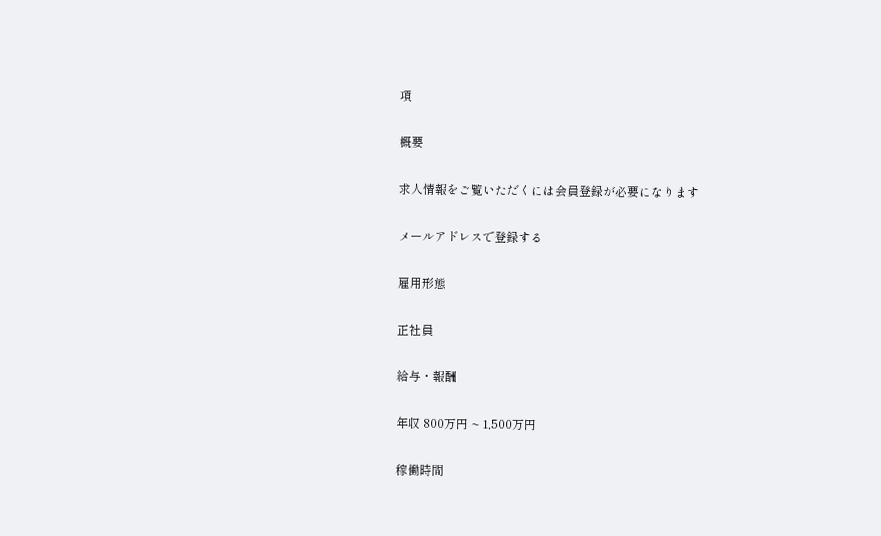項

概要

求人情報をご覧いただくには会員登録が必要になります

メールアドレスで登録する

雇用形態

正社員

給与・報酬

年収 800万円 ~ 1,500万円

稼働時間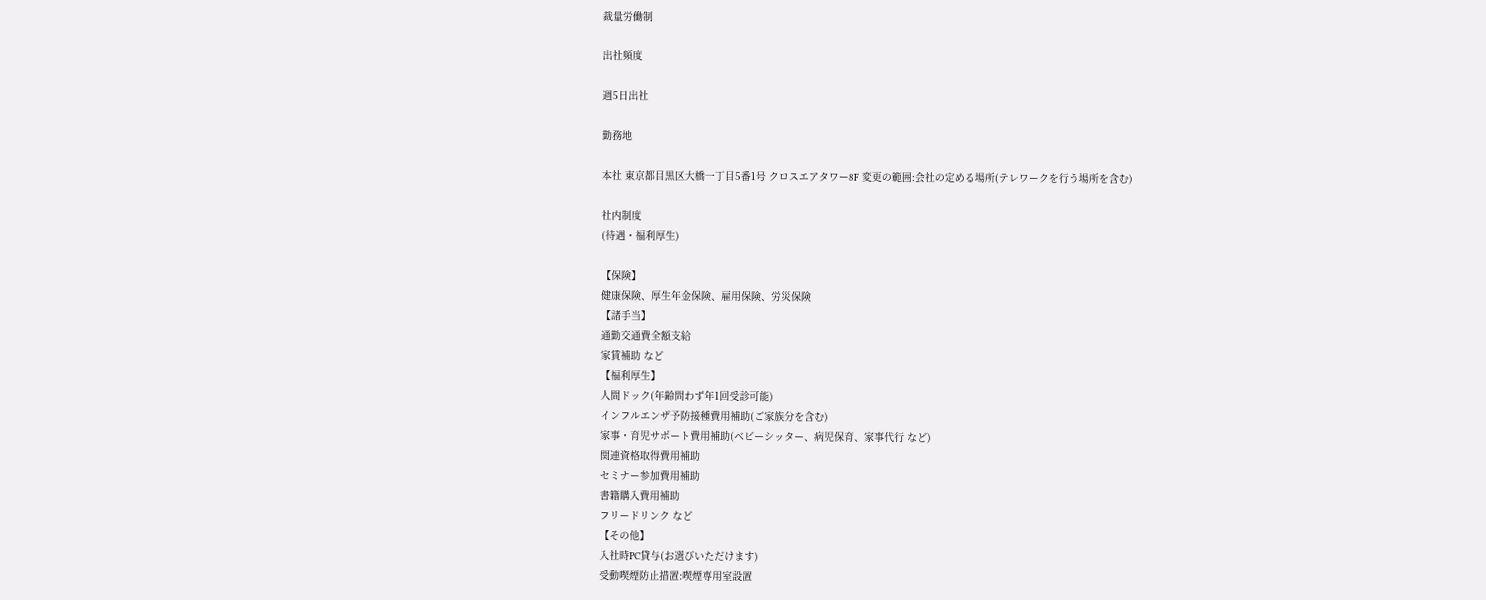裁量労働制

出社頻度

週5日出社

勤務地

本社 東京都目黒区大橋一丁目5番1号 クロスエアタワー8F 変更の範囲:会社の定める場所(テレワークを行う場所を含む)

社内制度
(待遇・福利厚生)

【保険】
健康保険、厚生年金保険、雇用保険、労災保険
【諸手当】
通勤交通費全額支給
家賃補助 など
【福利厚生】
人間ドック(年齢問わず年1回受診可能)
インフルエンザ予防接種費用補助(ご家族分を含む)
家事・育児サポート費用補助(ベビーシッター、病児保育、家事代行 など)
関連資格取得費用補助
セミナー参加費用補助
書籍購入費用補助
フリードリンク など
【その他】
入社時PC貸与(お選びいただけます)
受動喫煙防止措置:喫煙専用室設置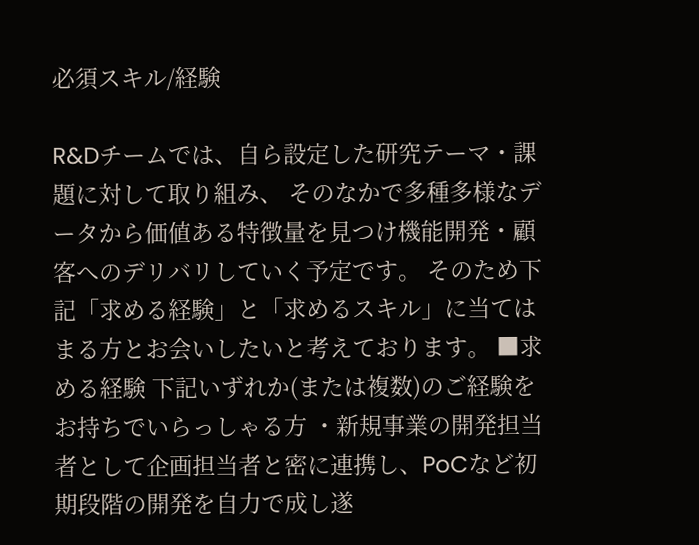必須スキル/経験

R&Dチームでは、自ら設定した研究テーマ・課題に対して取り組み、 そのなかで多種多様なデータから価値ある特徴量を見つけ機能開発・顧客へのデリバリしていく予定です。 そのため下記「求める経験」と「求めるスキル」に当てはまる方とお会いしたいと考えております。 ■求める経験 下記いずれか(または複数)のご経験をお持ちでいらっしゃる方 ・新規事業の開発担当者として企画担当者と密に連携し、PoCなど初期段階の開発を自力で成し遂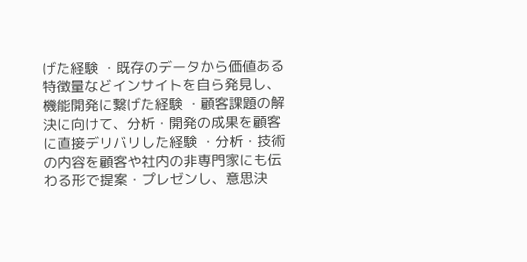げた経験 ・既存のデータから価値ある特徴量などインサイトを自ら発見し、機能開発に繋げた経験 ・顧客課題の解決に向けて、分析・開発の成果を顧客に直接デリバリした経験 ・分析・技術の内容を顧客や社内の非専門家にも伝わる形で提案・プレゼンし、意思決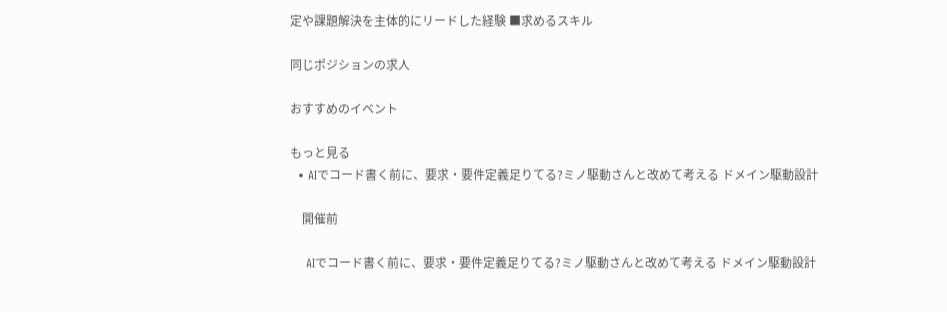定や課題解決を主体的にリードした経験 ■求めるスキル

同じポジションの求人

おすすめのイベント

もっと見る
  • AIでコード書く前に、要求・要件定義足りてる?ミノ駆動さんと改めて考える ドメイン駆動設計

    開催前

    AIでコード書く前に、要求・要件定義足りてる?ミノ駆動さんと改めて考える ドメイン駆動設計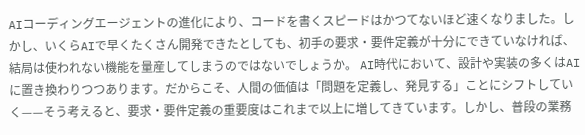AIコーディングエージェントの進化により、コードを書くスピードはかつてないほど速くなりました。しかし、いくらAIで早くたくさん開発できたとしても、初手の要求・要件定義が十分にできていなければ、結局は使われない機能を量産してしまうのではないでしょうか。 AI時代において、設計や実装の多くはAIに置き換わりつつあります。だからこそ、人間の価値は「問題を定義し、発見する」ことにシフトしていく——そう考えると、要求・要件定義の重要度はこれまで以上に増してきています。しかし、普段の業務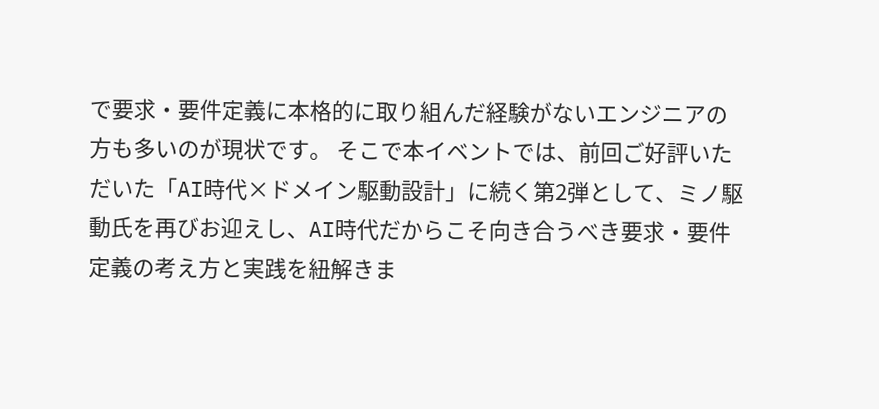で要求・要件定義に本格的に取り組んだ経験がないエンジニアの方も多いのが現状です。 そこで本イベントでは、前回ご好評いただいた「AI時代×ドメイン駆動設計」に続く第2弾として、ミノ駆動氏を再びお迎えし、AI時代だからこそ向き合うべき要求・要件定義の考え方と実践を紐解きま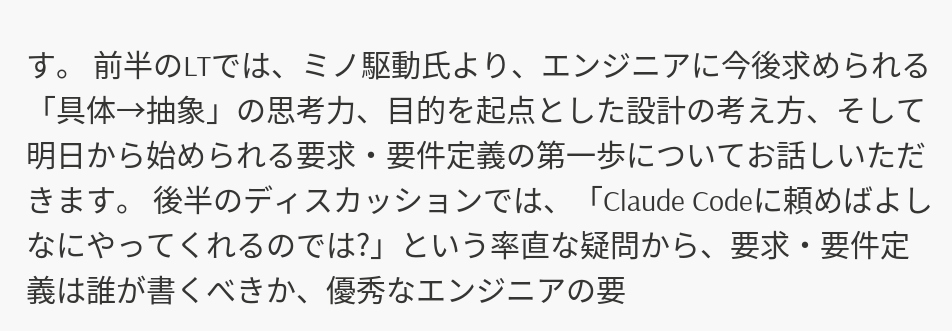す。 前半のLTでは、ミノ駆動氏より、エンジニアに今後求められる「具体→抽象」の思考力、目的を起点とした設計の考え方、そして明日から始められる要求・要件定義の第一歩についてお話しいただきます。 後半のディスカッションでは、「Claude Codeに頼めばよしなにやってくれるのでは?」という率直な疑問から、要求・要件定義は誰が書くべきか、優秀なエンジニアの要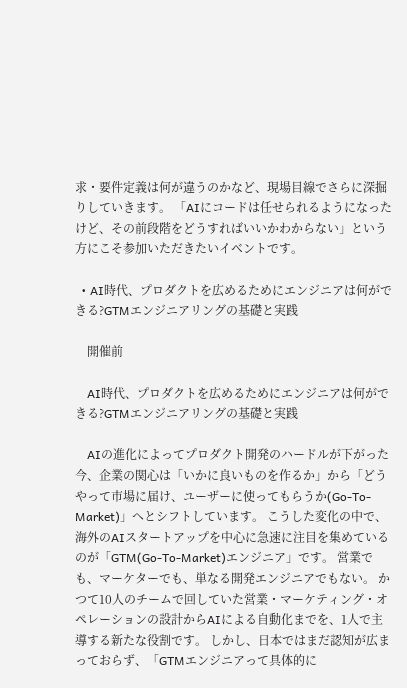求・要件定義は何が違うのかなど、現場目線でさらに深掘りしていきます。 「AIにコードは任せられるようになったけど、その前段階をどうすればいいかわからない」という方にこそ参加いただきたいイベントです。

  • AI時代、プロダクトを広めるためにエンジニアは何ができる?GTMエンジニアリングの基礎と実践

    開催前

    AI時代、プロダクトを広めるためにエンジニアは何ができる?GTMエンジニアリングの基礎と実践

    AIの進化によってプロダクト開発のハードルが下がった今、企業の関心は「いかに良いものを作るか」から「どうやって市場に届け、ユーザーに使ってもらうか(Go-To-Market)」へとシフトしています。 こうした変化の中で、海外のAIスタートアップを中心に急速に注目を集めているのが「GTM(Go-To-Market)エンジニア」です。 営業でも、マーケターでも、単なる開発エンジニアでもない。 かつて10人のチームで回していた営業・マーケティング・オペレーションの設計からAIによる自動化までを、1人で主導する新たな役割です。 しかし、日本ではまだ認知が広まっておらず、「GTMエンジニアって具体的に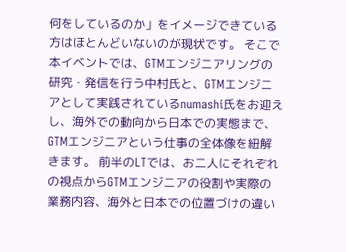何をしているのか」をイメージできている方はほとんどいないのが現状です。 そこで本イベントでは、GTMエンジニアリングの研究・発信を行う中村氏と、GTMエンジニアとして実践されているnumashi氏をお迎えし、海外での動向から日本での実態まで、GTMエンジニアという仕事の全体像を紐解きます。 前半のLTでは、お二人にそれぞれの視点からGTMエンジニアの役割や実際の業務内容、海外と日本での位置づけの違い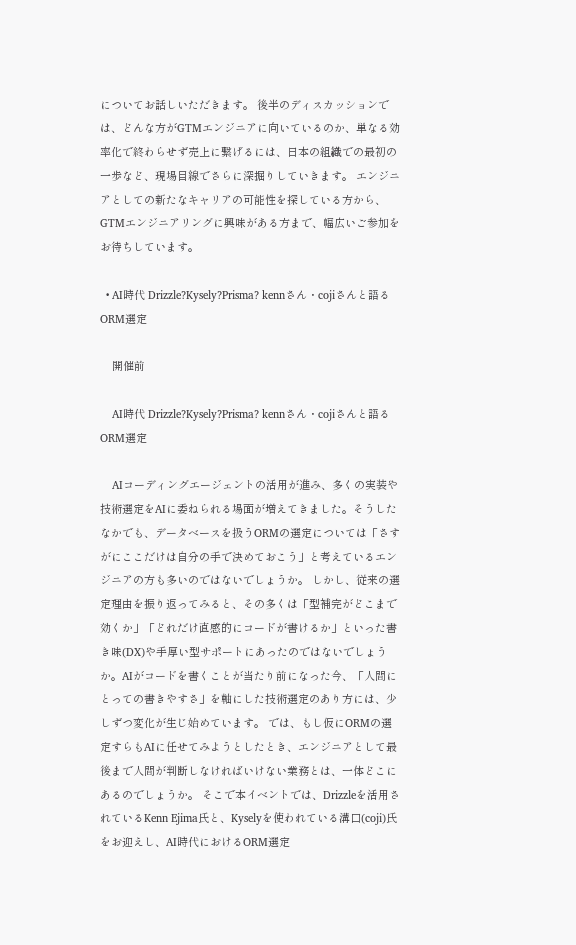についてお話しいただきます。 後半のディスカッションでは、どんな方がGTMエンジニアに向いているのか、単なる効率化で終わらせず売上に繋げるには、日本の組織での最初の一歩など、現場目線でさらに深掘りしていきます。 エンジニアとしての新たなキャリアの可能性を探している方から、GTMエンジニアリングに興味がある方まで、幅広いご参加をお待ちしています。

  • AI時代 Drizzle?Kysely?Prisma? kennさん・cojiさんと語るORM選定

    開催前

    AI時代 Drizzle?Kysely?Prisma? kennさん・cojiさんと語るORM選定

    AIコーディングエージェントの活用が進み、多くの実装や技術選定をAIに委ねられる場面が増えてきました。そうしたなかでも、データベースを扱うORMの選定については「さすがにここだけは自分の手で決めておこう」と考えているエンジニアの方も多いのではないでしょうか。 しかし、従来の選定理由を振り返ってみると、その多くは「型補完がどこまで効くか」「どれだけ直感的にコードが書けるか」といった書き味(DX)や手厚い型サポートにあったのではないでしょうか。AIがコードを書くことが当たり前になった今、「人間にとっての書きやすさ」を軸にした技術選定のあり方には、少しずつ変化が生じ始めています。 では、もし仮にORMの選定すらもAIに任せてみようとしたとき、エンジニアとして最後まで人間が判断しなければいけない業務とは、一体どこにあるのでしょうか。 そこで本イベントでは、Drizzleを活用されているKenn Ejima氏と、Kyselyを使われている溝口(coji)氏をお迎えし、AI時代におけるORM選定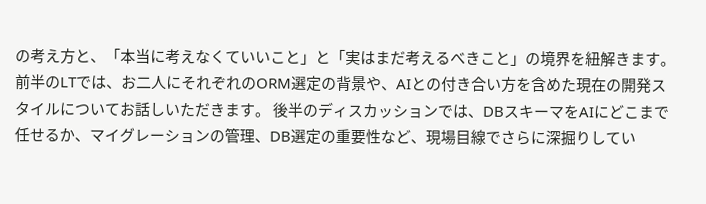の考え方と、「本当に考えなくていいこと」と「実はまだ考えるべきこと」の境界を紐解きます。 前半のLTでは、お二人にそれぞれのORM選定の背景や、AIとの付き合い方を含めた現在の開発スタイルについてお話しいただきます。 後半のディスカッションでは、DBスキーマをAIにどこまで任せるか、マイグレーションの管理、DB選定の重要性など、現場目線でさらに深掘りしてい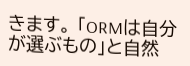きます。 「ORMは自分が選ぶもの」と自然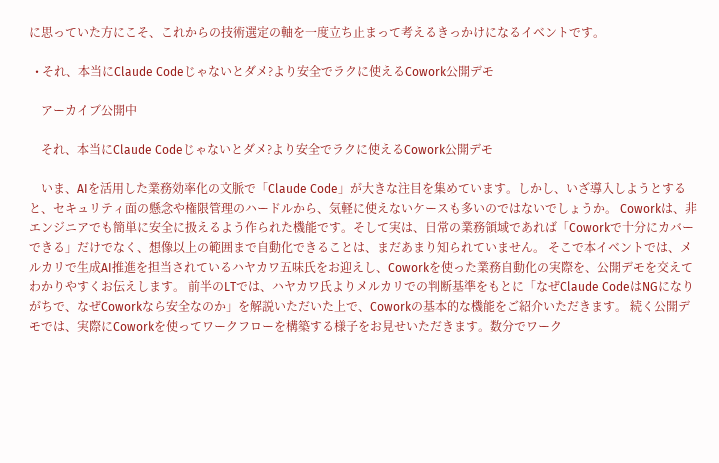に思っていた方にこそ、これからの技術選定の軸を一度立ち止まって考えるきっかけになるイベントです。

  • それ、本当にClaude Codeじゃないとダメ?より安全でラクに使えるCowork公開デモ

    アーカイブ公開中

    それ、本当にClaude Codeじゃないとダメ?より安全でラクに使えるCowork公開デモ

    いま、AIを活用した業務効率化の文脈で「Claude Code」が大きな注目を集めています。しかし、いざ導入しようとすると、セキュリティ面の懸念や権限管理のハードルから、気軽に使えないケースも多いのではないでしょうか。 Coworkは、非エンジニアでも簡単に安全に扱えるよう作られた機能です。そして実は、日常の業務領域であれば「Coworkで十分にカバーできる」だけでなく、想像以上の範囲まで自動化できることは、まだあまり知られていません。 そこで本イベントでは、メルカリで生成AI推進を担当されているハヤカワ五味氏をお迎えし、Coworkを使った業務自動化の実際を、公開デモを交えてわかりやすくお伝えします。 前半のLTでは、ハヤカワ氏よりメルカリでの判断基準をもとに「なぜClaude CodeはNGになりがちで、なぜCoworkなら安全なのか」を解説いただいた上で、Coworkの基本的な機能をご紹介いただきます。 続く公開デモでは、実際にCoworkを使ってワークフローを構築する様子をお見せいただきます。数分でワーク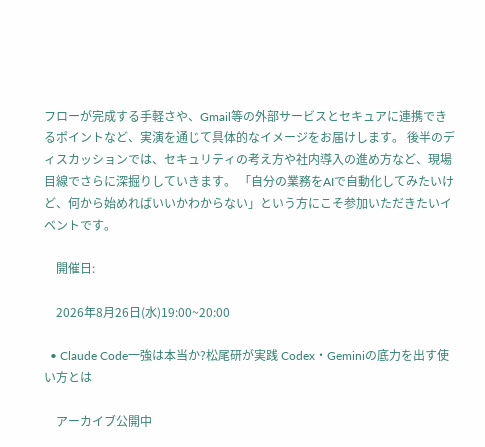フローが完成する手軽さや、Gmail等の外部サービスとセキュアに連携できるポイントなど、実演を通じて具体的なイメージをお届けします。 後半のディスカッションでは、セキュリティの考え方や社内導入の進め方など、現場目線でさらに深掘りしていきます。 「自分の業務をAIで自動化してみたいけど、何から始めればいいかわからない」という方にこそ参加いただきたいイベントです。

    開催日:

    2026年8月26日(水)19:00~20:00

  • Claude Code一強は本当か?松尾研が実践 Codex・Geminiの底力を出す使い方とは

    アーカイブ公開中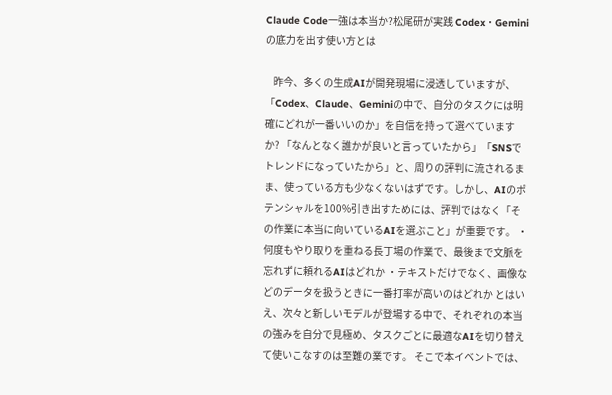Claude Code一強は本当か?松尾研が実践 Codex・Geminiの底力を出す使い方とは

    昨今、多くの生成AIが開発現場に浸透していますが、「Codex、Claude、Geminiの中で、自分のタスクには明確にどれが一番いいのか」を自信を持って選べていますか? 「なんとなく誰かが良いと言っていたから」「SNSでトレンドになっていたから」と、周りの評判に流されるまま、使っている方も少なくないはずです。しかし、AIのポテンシャルを100%引き出すためには、評判ではなく「その作業に本当に向いているAIを選ぶこと」が重要です。 ・何度もやり取りを重ねる長丁場の作業で、最後まで文脈を忘れずに頼れるAIはどれか ・テキストだけでなく、画像などのデータを扱うときに一番打率が高いのはどれか とはいえ、次々と新しいモデルが登場する中で、それぞれの本当の強みを自分で見極め、タスクごとに最適なAIを切り替えて使いこなすのは至難の業です。 そこで本イベントでは、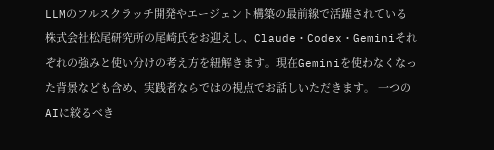LLMのフルスクラッチ開発やエージェント構築の最前線で活躍されている株式会社松尾研究所の尾崎氏をお迎えし、Claude・Codex・Geminiそれぞれの強みと使い分けの考え方を紐解きます。現在Geminiを使わなくなった背景なども含め、実践者ならではの視点でお話しいただきます。 一つのAIに絞るべき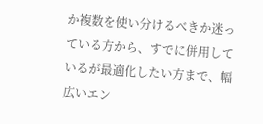か複数を使い分けるべきか迷っている方から、すでに併用しているが最適化したい方まで、幅広いエン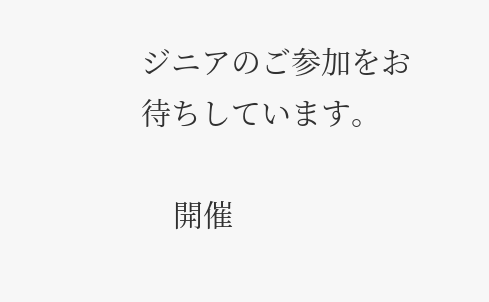ジニアのご参加をお待ちしています。

    開催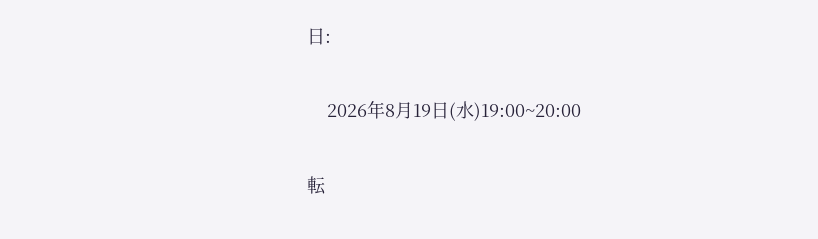日:

    2026年8月19日(水)19:00~20:00

転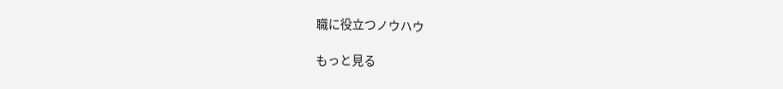職に役立つノウハウ

もっと見る